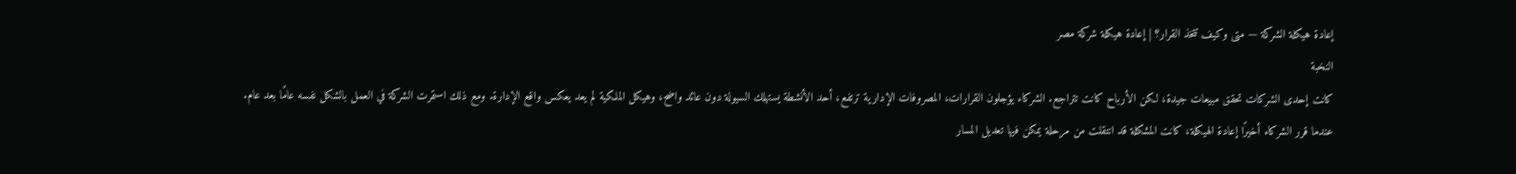إعادة هيكلة الشركة — متى وكيف تتخذ القرار؟ | إعادة هيكلة شركة مصر
النخبة
كانت إحدى الشركات تحقق مبيعات جيدة، لكن الأرباح كانت تتراجع. الشركاء يؤجلون القرارات، المصروفات الإدارية ترتفع، أحد الأنشطة يستهلك السيولة دون عائد واضح، وهيكل الملكية لم يعد يعكس واقع الإدارة. ومع ذلك استمرت الشركة في العمل بالشكل نفسه عامًا بعد عام.
عندما قرر الشركاء أخيرًا إعادة الهيكلة، كانت المشكلة قد انتقلت من مرحلة يمكن فيها تعديل المسار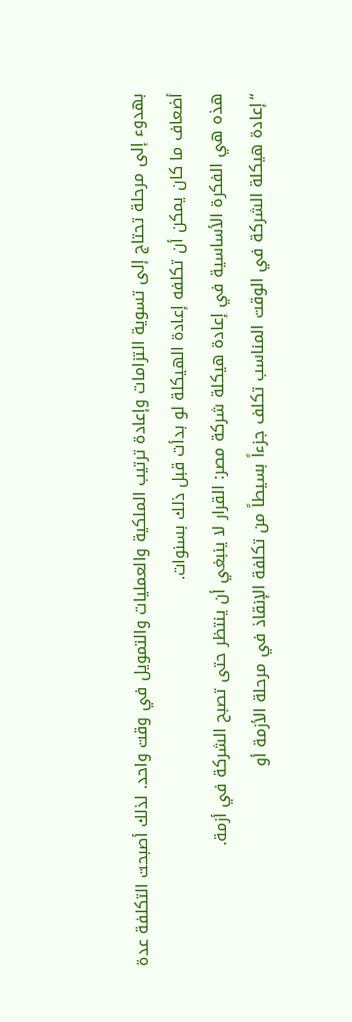بهدوء إلى مرحلة تحتاج إلى تسوية التزامات وإعادة ترتيب الملكية والعمليات والتمويل في وقت واحد. لذلك أصبحت التكلفة عدة أضعاف ما كان يمكن أن تكلفه إعادة الهيكلة لو بدأت قبل ذلك بسنوات.
هذه هي الفكرة الأساسية في إعادة هيكلة شركة مصر: القرار لا ينبغي أن ينتظر حتى تصبح الشركة في أزمة.
“إعادة هيكلة الشركة في الوقت المناسب تكلف جزءاً بسيطاً من تكلفة الإنقاذ في مرحلة الأزمة أو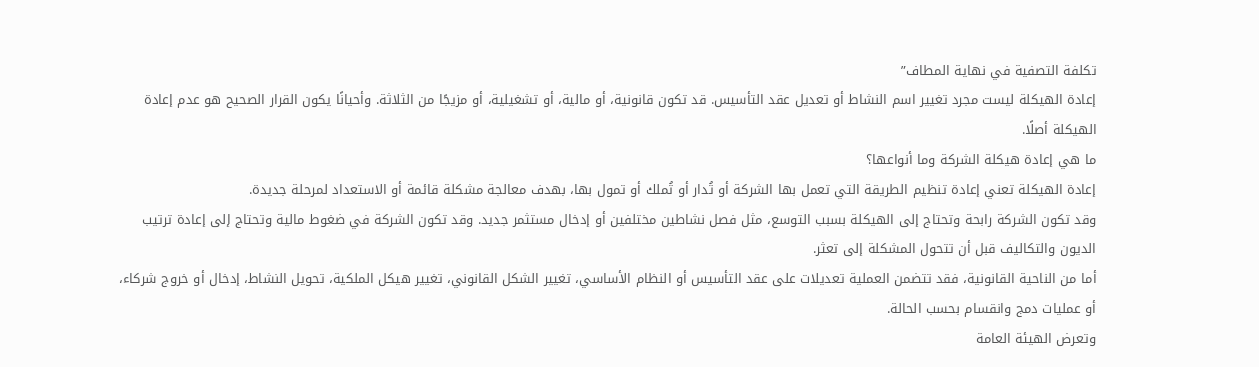تكلفة التصفية في نهاية المطاف”
إعادة الهيكلة ليست مجرد تغيير اسم النشاط أو تعديل عقد التأسيس. قد تكون قانونية، أو مالية، أو تشغيلية، أو مزيجًا من الثلاثة. وأحيانًا يكون القرار الصحيح هو عدم إعادة الهيكلة أصلًا.
ما هي إعادة هيكلة الشركة وما أنواعها؟
إعادة الهيكلة تعني إعادة تنظيم الطريقة التي تعمل بها الشركة أو تُدار أو تُملك أو تمول بها، بهدف معالجة مشكلة قائمة أو الاستعداد لمرحلة جديدة.
وقد تكون الشركة رابحة وتحتاج إلى الهيكلة بسبب التوسع، مثل فصل نشاطين مختلفين أو إدخال مستثمر جديد. وقد تكون الشركة في ضغوط مالية وتحتاج إلى إعادة ترتيب الديون والتكاليف قبل أن تتحول المشكلة إلى تعثر.
أما من الناحية القانونية، فقد تتضمن العملية تعديلات على عقد التأسيس أو النظام الأساسي، تغيير الشكل القانوني، تغيير هيكل الملكية، تحويل النشاط، إدخال أو خروج شركاء، أو عمليات دمج وانقسام بحسب الحالة.
وتعرض الهيئة العامة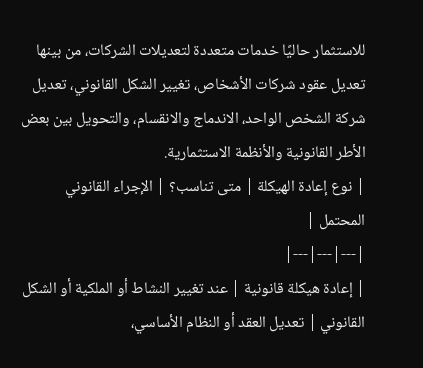للاستثمار حاليًا خدمات متعددة لتعديلات الشركات، من بينها تعديل عقود شركات الأشخاص، تغيير الشكل القانوني، تعديل شركة الشخص الواحد، الاندماج والانقسام، والتحويل بين بعض الأطر القانونية والأنظمة الاستثمارية.
| نوع إعادة الهيكلة | متى تناسب؟ | الإجراء القانوني المحتمل |
|---|---|---|
| إعادة هيكلة قانونية | عند تغيير النشاط أو الملكية أو الشكل القانوني | تعديل العقد أو النظام الأساسي،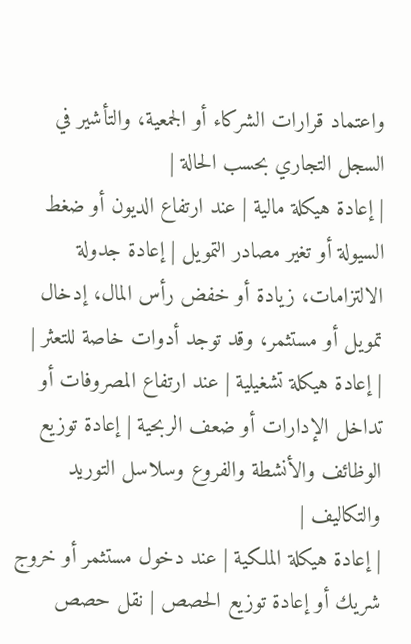واعتماد قرارات الشركاء أو الجمعية، والتأشير في السجل التجاري بحسب الحالة |
| إعادة هيكلة مالية | عند ارتفاع الديون أو ضغط السيولة أو تغير مصادر التمويل | إعادة جدولة الالتزامات، زيادة أو خفض رأس المال، إدخال تمويل أو مستثمر، وقد توجد أدوات خاصة للتعثر |
| إعادة هيكلة تشغيلية | عند ارتفاع المصروفات أو تداخل الإدارات أو ضعف الربحية | إعادة توزيع الوظائف والأنشطة والفروع وسلاسل التوريد والتكاليف |
| إعادة هيكلة الملكية | عند دخول مستثمر أو خروج شريك أو إعادة توزيع الحصص | نقل حصص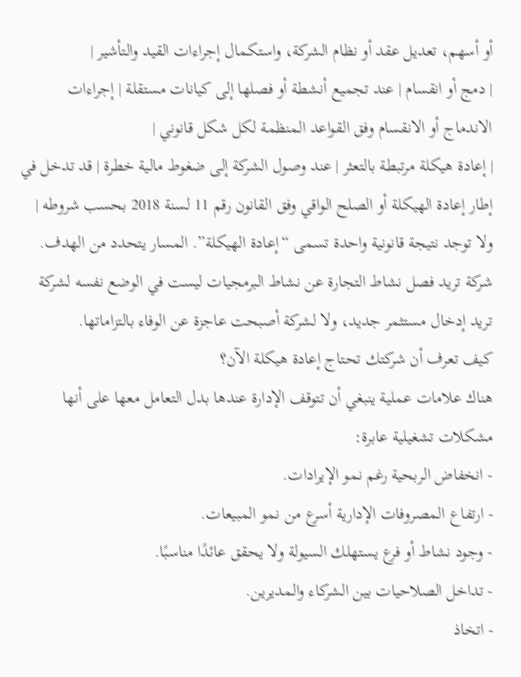أو أسهم، تعديل عقد أو نظام الشركة، واستكمال إجراءات القيد والتأشير |
| دمج أو انقسام | عند تجميع أنشطة أو فصلها إلى كيانات مستقلة | إجراءات الاندماج أو الانقسام وفق القواعد المنظمة لكل شكل قانوني |
| إعادة هيكلة مرتبطة بالتعثر | عند وصول الشركة إلى ضغوط مالية خطرة | قد تدخل في إطار إعادة الهيكلة أو الصلح الواقي وفق القانون رقم 11 لسنة 2018 بحسب شروطه |
ولا توجد نتيجة قانونية واحدة تسمى “إعادة الهيكلة”. المسار يتحدد من الهدف.
شركة تريد فصل نشاط التجارة عن نشاط البرمجيات ليست في الوضع نفسه لشركة تريد إدخال مستثمر جديد، ولا لشركة أصبحت عاجزة عن الوفاء بالتزاماتها.
كيف تعرف أن شركتك تحتاج إعادة هيكلة الآن؟
هناك علامات عملية ينبغي أن تتوقف الإدارة عندها بدل التعامل معها على أنها مشكلات تشغيلية عابرة:
- انخفاض الربحية رغم نمو الإيرادات.
- ارتفاع المصروفات الإدارية أسرع من نمو المبيعات.
- وجود نشاط أو فرع يستهلك السيولة ولا يحقق عائدًا مناسبًا.
- تداخل الصلاحيات بين الشركاء والمديرين.
- اتخاذ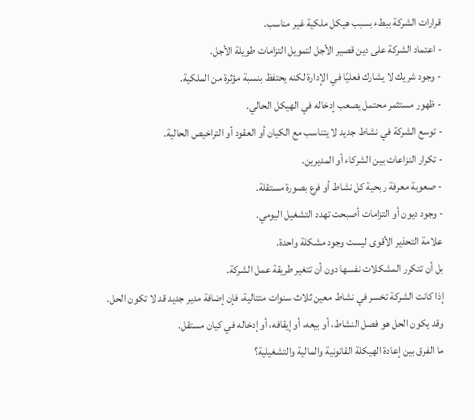قرارات الشركة ببطء بسبب هيكل ملكية غير مناسب.
- اعتماد الشركة على دين قصير الأجل لتمويل التزامات طويلة الأجل.
- وجود شريك لا يشارك فعليًا في الإدارة لكنه يحتفظ بنسبة مؤثرة من الملكية.
- ظهور مستثمر محتمل يصعب إدخاله في الهيكل الحالي.
- توسع الشركة في نشاط جديد لا يتناسب مع الكيان أو العقود أو التراخيص الحالية.
- تكرار النزاعات بين الشركاء أو المديرين.
- صعوبة معرفة ربحية كل نشاط أو فرع بصورة مستقلة.
- وجود ديون أو التزامات أصبحت تهدد التشغيل اليومي.
علامة التحذير الأقوى ليست وجود مشكلة واحدة.
بل أن تتكرر المشكلات نفسها دون أن تتغير طريقة عمل الشركة.
إذا كانت الشركة تخسر في نشاط معين ثلاث سنوات متتالية، فإن إضافة مدير جديد قد لا تكون الحل. وقد يكون الحل هو فصل النشاط، أو بيعه، أو إيقافه، أو إدخاله في كيان مستقل.
ما الفرق بين إعادة الهيكلة القانونية والمالية والتشغيلية؟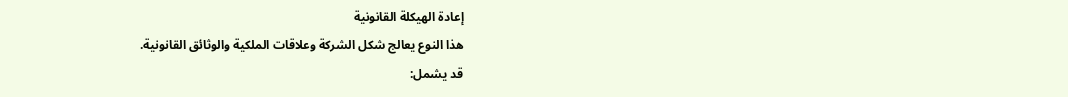إعادة الهيكلة القانونية
هذا النوع يعالج شكل الشركة وعلاقات الملكية والوثائق القانونية.
قد يشمل: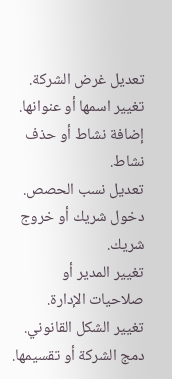تعديل غرض الشركة.
تغيير اسمها أو عنوانها.
إضافة نشاط أو حذف نشاط.
تعديل نسب الحصص.
دخول شريك أو خروج شريك.
تغيير المدير أو صلاحيات الإدارة.
تغيير الشكل القانوني.
دمج الشركة أو تقسيمها.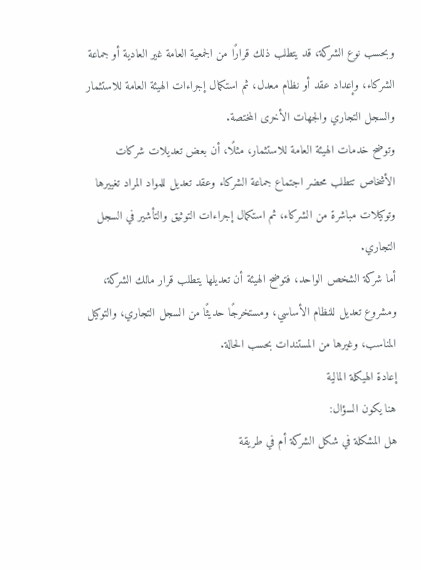وبحسب نوع الشركة، قد يتطلب ذلك قرارًا من الجمعية العامة غير العادية أو جماعة الشركاء، وإعداد عقد أو نظام معدل، ثم استكمال إجراءات الهيئة العامة للاستثمار والسجل التجاري والجهات الأخرى المختصة.
وتوضح خدمات الهيئة العامة للاستثمار، مثلًا، أن بعض تعديلات شركات الأشخاص تتطلب محضر اجتماع جماعة الشركاء وعقد تعديل للمواد المراد تغييرها وتوكيلات مباشرة من الشركاء، ثم استكمال إجراءات التوثيق والتأشير في السجل التجاري.
أما شركة الشخص الواحد، فتوضح الهيئة أن تعديلها يتطلب قرار مالك الشركة، ومشروع تعديل للنظام الأساسي، ومستخرجًا حديثًا من السجل التجاري، والتوكيل المناسب، وغيرها من المستندات بحسب الحالة.
إعادة الهيكلة المالية
هنا يكون السؤال:
هل المشكلة في شكل الشركة أم في طريقة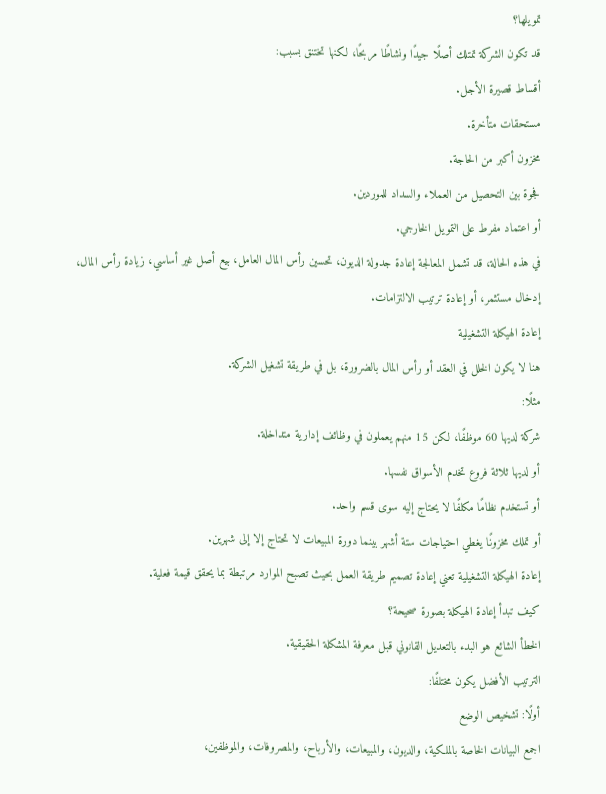تمويلها؟
قد تكون الشركة تمتلك أصلًا جيدًا ونشاطًا مربحًا، لكنها تختنق بسبب:
أقساط قصيرة الأجل.
مستحقات متأخرة.
مخزون أكبر من الحاجة.
فجوة بين التحصيل من العملاء والسداد للموردين.
أو اعتماد مفرط على التمويل الخارجي.
في هذه الحالة، قد تشمل المعالجة إعادة جدولة الديون، تحسين رأس المال العامل، بيع أصل غير أساسي، زيادة رأس المال، إدخال مستثمر، أو إعادة ترتيب الالتزامات.
إعادة الهيكلة التشغيلية
هنا لا يكون الخلل في العقد أو رأس المال بالضرورة، بل في طريقة تشغيل الشركة.
مثلًا:
شركة لديها 60 موظفًا، لكن 15 منهم يعملون في وظائف إدارية متداخلة.
أو لديها ثلاثة فروع تخدم الأسواق نفسها.
أو تستخدم نظامًا مكلفًا لا يحتاج إليه سوى قسم واحد.
أو تملك مخزونًا يغطي احتياجات ستة أشهر بينما دورة المبيعات لا تحتاج إلا إلى شهرين.
إعادة الهيكلة التشغيلية تعني إعادة تصميم طريقة العمل بحيث تصبح الموارد مرتبطة بما يحقق قيمة فعلية.
كيف تبدأ إعادة الهيكلة بصورة صحيحة؟
الخطأ الشائع هو البدء بالتعديل القانوني قبل معرفة المشكلة الحقيقية.
الترتيب الأفضل يكون مختلفًا:
أولًا: تشخيص الوضع
اجمع البيانات الخاصة بالملكية، والديون، والمبيعات، والأرباح، والمصروفات، والموظفين،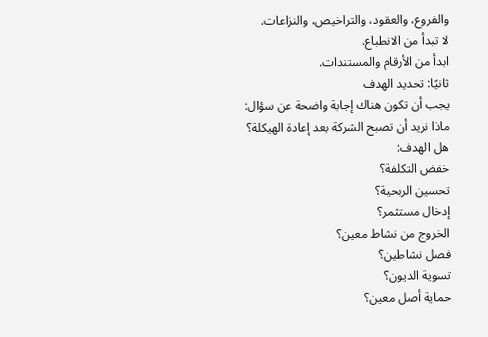والفروع، والعقود، والتراخيص، والنزاعات.
لا تبدأ من الانطباع.
ابدأ من الأرقام والمستندات.
ثانيًا: تحديد الهدف
يجب أن تكون هناك إجابة واضحة عن سؤال:
ماذا نريد أن تصبح الشركة بعد إعادة الهيكلة؟
هل الهدف:
خفض التكلفة؟
تحسين الربحية؟
إدخال مستثمر؟
الخروج من نشاط معين؟
فصل نشاطين؟
تسوية الديون؟
حماية أصل معين؟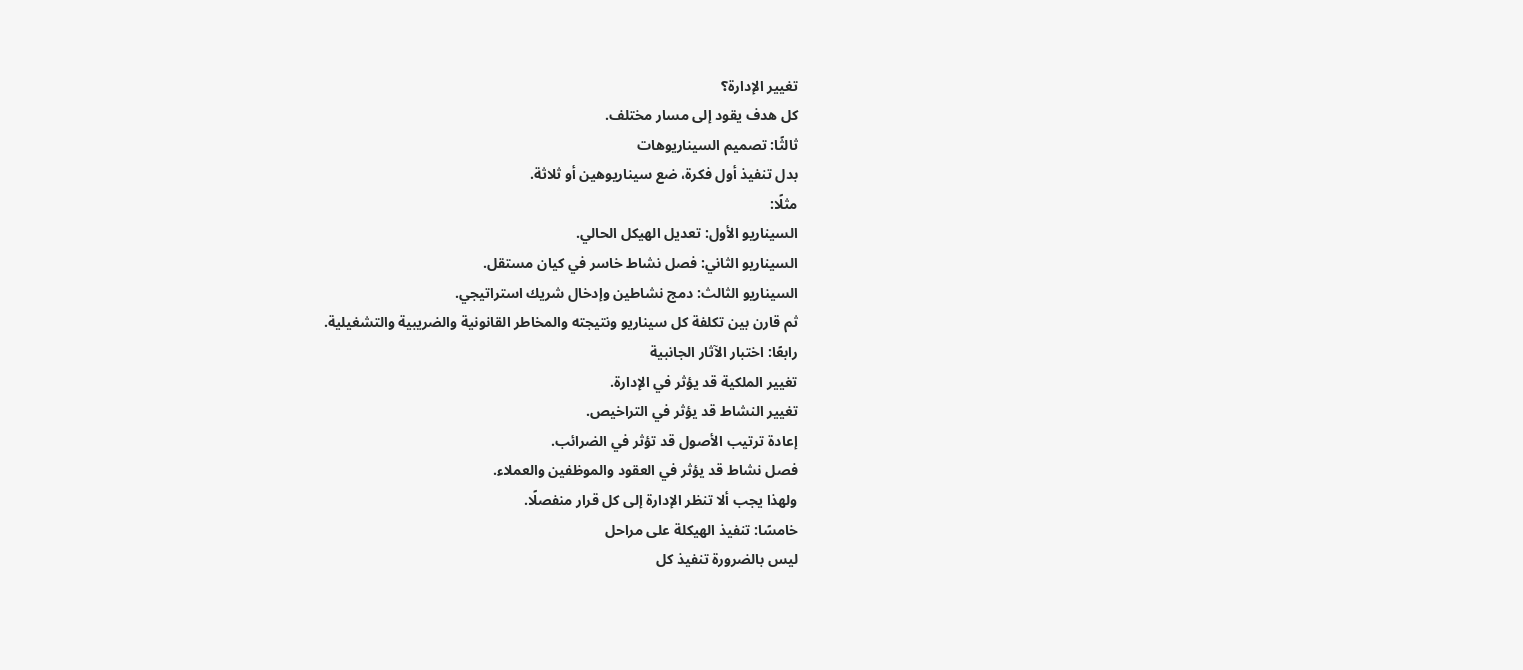تغيير الإدارة؟
كل هدف يقود إلى مسار مختلف.
ثالثًا: تصميم السيناريوهات
بدل تنفيذ أول فكرة، ضع سيناريوهين أو ثلاثة.
مثلًا:
السيناريو الأول: تعديل الهيكل الحالي.
السيناريو الثاني: فصل نشاط خاسر في كيان مستقل.
السيناريو الثالث: دمج نشاطين وإدخال شريك استراتيجي.
ثم قارن بين تكلفة كل سيناريو ونتيجته والمخاطر القانونية والضريبية والتشغيلية.
رابعًا: اختبار الآثار الجانبية
تغيير الملكية قد يؤثر في الإدارة.
تغيير النشاط قد يؤثر في التراخيص.
إعادة ترتيب الأصول قد تؤثر في الضرائب.
فصل نشاط قد يؤثر في العقود والموظفين والعملاء.
ولهذا يجب ألا تنظر الإدارة إلى كل قرار منفصلًا.
خامسًا: تنفيذ الهيكلة على مراحل
ليس بالضرورة تنفيذ كل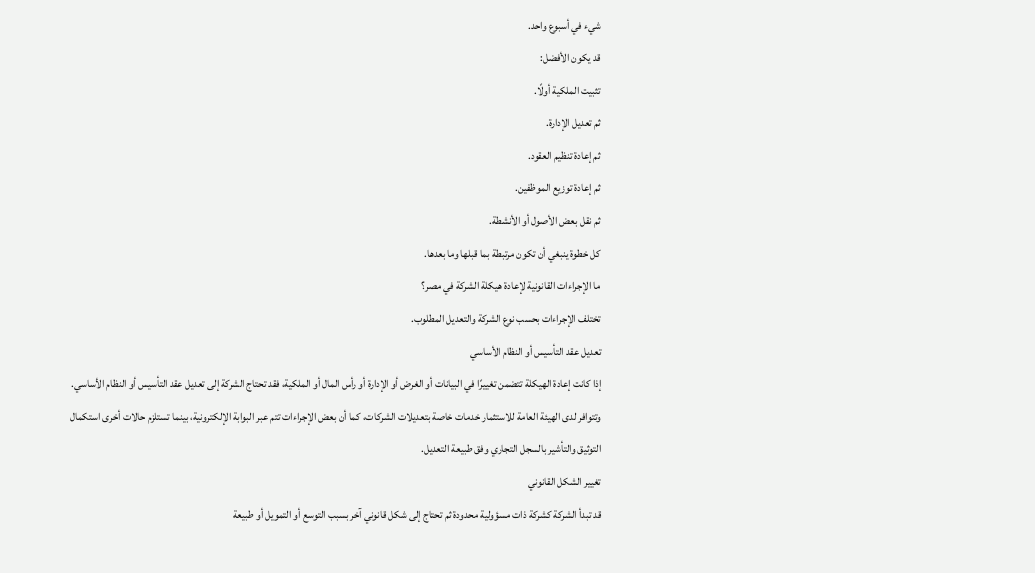شيء في أسبوع واحد.
قد يكون الأفضل:
تثبيت الملكية أولًا.
ثم تعديل الإدارة.
ثم إعادة تنظيم العقود.
ثم إعادة توزيع الموظفين.
ثم نقل بعض الأصول أو الأنشطة.
كل خطوة ينبغي أن تكون مرتبطة بما قبلها وما بعدها.
ما الإجراءات القانونية لإعادة هيكلة الشركة في مصر؟
تختلف الإجراءات بحسب نوع الشركة والتعديل المطلوب.
تعديل عقد التأسيس أو النظام الأساسي
إذا كانت إعادة الهيكلة تتضمن تغييرًا في البيانات أو الغرض أو الإدارة أو رأس المال أو الملكية، فقد تحتاج الشركة إلى تعديل عقد التأسيس أو النظام الأساسي.
وتتوافر لدى الهيئة العامة للاستثمار خدمات خاصة بتعديلات الشركات، كما أن بعض الإجراءات تتم عبر البوابة الإلكترونية، بينما تستلزم حالات أخرى استكمال التوثيق والتأشير بالسجل التجاري وفق طبيعة التعديل.
تغيير الشكل القانوني
قد تبدأ الشركة كشركة ذات مسؤولية محدودة ثم تحتاج إلى شكل قانوني آخر بسبب التوسع أو التمويل أو طبيعة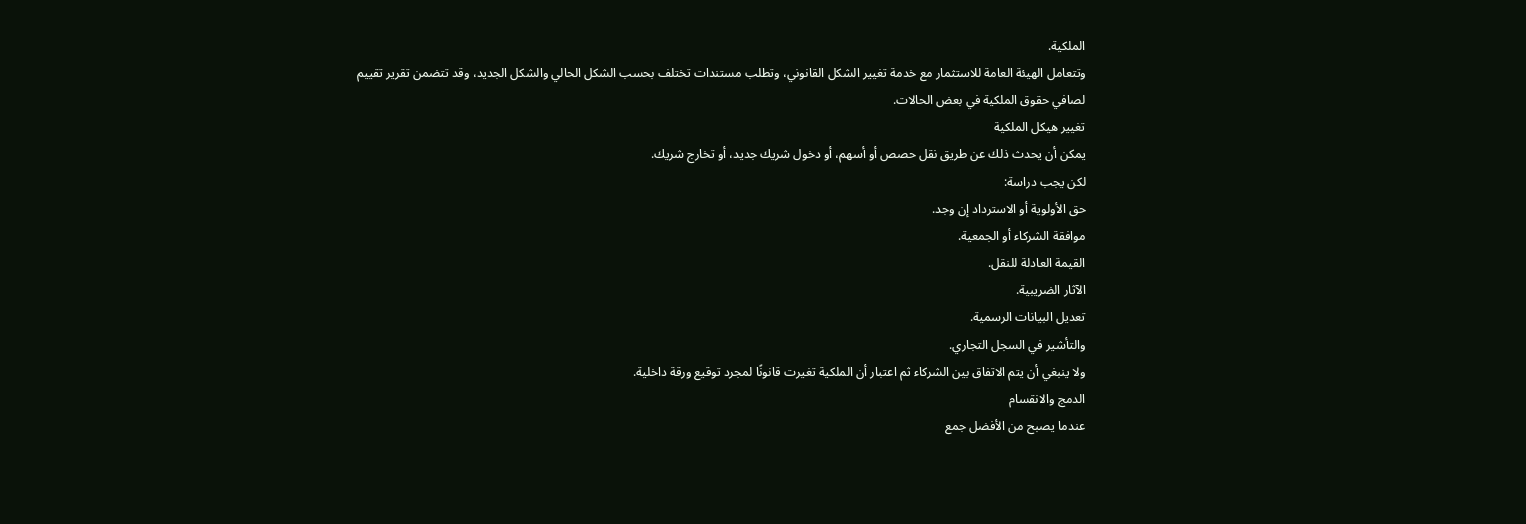الملكية.
وتتعامل الهيئة العامة للاستثمار مع خدمة تغيير الشكل القانوني، وتطلب مستندات تختلف بحسب الشكل الحالي والشكل الجديد، وقد تتضمن تقرير تقييم لصافي حقوق الملكية في بعض الحالات.
تغيير هيكل الملكية
يمكن أن يحدث ذلك عن طريق نقل حصص أو أسهم، أو دخول شريك جديد، أو تخارج شريك.
لكن يجب دراسة:
حق الأولوية أو الاسترداد إن وجد.
موافقة الشركاء أو الجمعية.
القيمة العادلة للنقل.
الآثار الضريبية.
تعديل البيانات الرسمية.
والتأشير في السجل التجاري.
ولا ينبغي أن يتم الاتفاق بين الشركاء ثم اعتبار أن الملكية تغيرت قانونًا لمجرد توقيع ورقة داخلية.
الدمج والانقسام
عندما يصبح من الأفضل جمع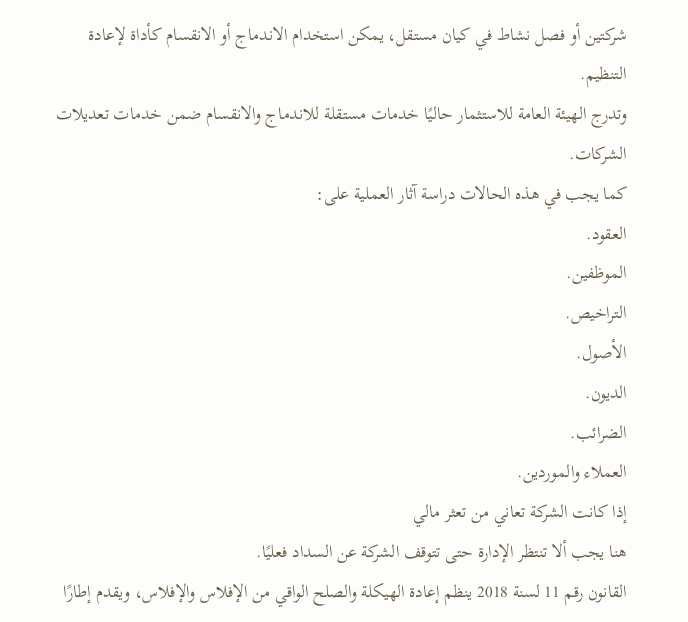شركتين أو فصل نشاط في كيان مستقل، يمكن استخدام الاندماج أو الانقسام كأداة لإعادة التنظيم.
وتدرج الهيئة العامة للاستثمار حاليًا خدمات مستقلة للاندماج والانقسام ضمن خدمات تعديلات الشركات.
كما يجب في هذه الحالات دراسة آثار العملية على:
العقود.
الموظفين.
التراخيص.
الأصول.
الديون.
الضرائب.
العملاء والموردين.
إذا كانت الشركة تعاني من تعثر مالي
هنا يجب ألا تنتظر الإدارة حتى تتوقف الشركة عن السداد فعليًا.
القانون رقم 11 لسنة 2018 ينظم إعادة الهيكلة والصلح الواقي من الإفلاس والإفلاس، ويقدم إطارًا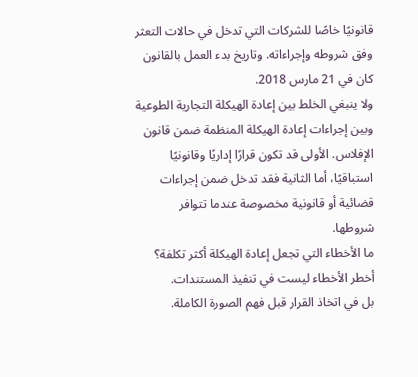قانونيًا خاصًا للشركات التي تدخل في حالات التعثر وفق شروطه وإجراءاته. وتاريخ بدء العمل بالقانون كان في 21 مارس 2018.
ولا ينبغي الخلط بين إعادة الهيكلة التجارية الطوعية وبين إجراءات إعادة الهيكلة المنظمة ضمن قانون الإفلاس. الأولى قد تكون قرارًا إداريًا وقانونيًا استباقيًا، أما الثانية فقد تدخل ضمن إجراءات قضائية أو قانونية مخصوصة عندما تتوافر شروطها.
ما الأخطاء التي تجعل إعادة الهيكلة أكثر تكلفة؟
أخطر الأخطاء ليست في تنفيذ المستندات.
بل في اتخاذ القرار قبل فهم الصورة الكاملة.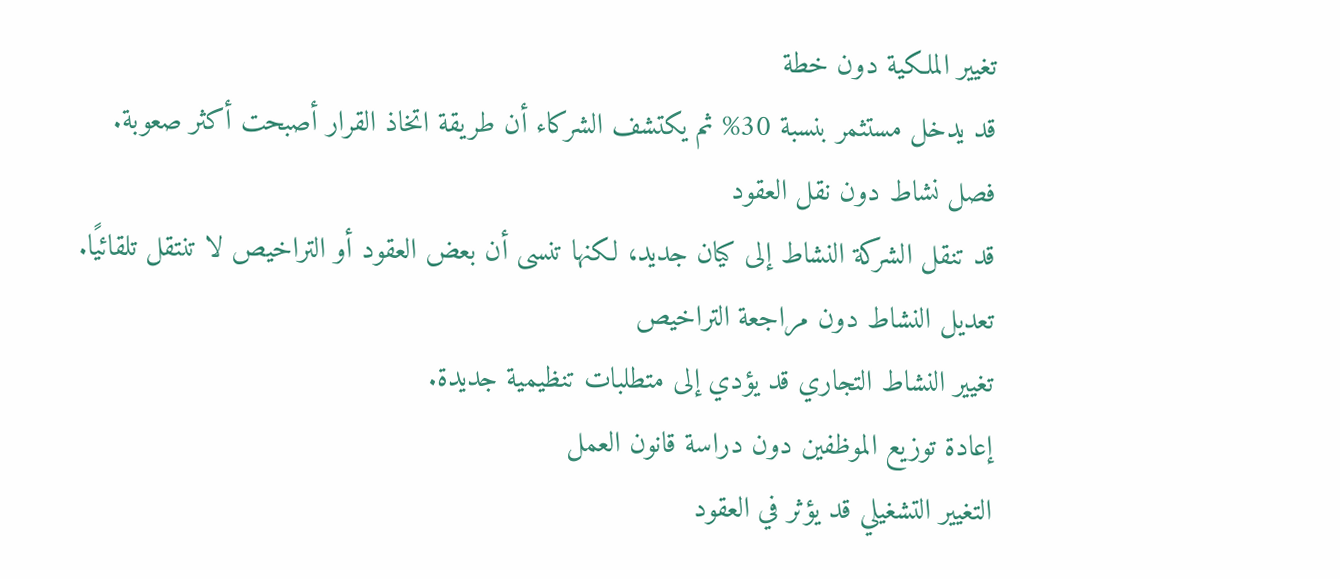تغيير الملكية دون خطة
قد يدخل مستثمر بنسبة 30% ثم يكتشف الشركاء أن طريقة اتخاذ القرار أصبحت أكثر صعوبة.
فصل نشاط دون نقل العقود
قد تنقل الشركة النشاط إلى كيان جديد، لكنها تنسى أن بعض العقود أو التراخيص لا تنتقل تلقائيًا.
تعديل النشاط دون مراجعة التراخيص
تغيير النشاط التجاري قد يؤدي إلى متطلبات تنظيمية جديدة.
إعادة توزيع الموظفين دون دراسة قانون العمل
التغيير التشغيلي قد يؤثر في العقود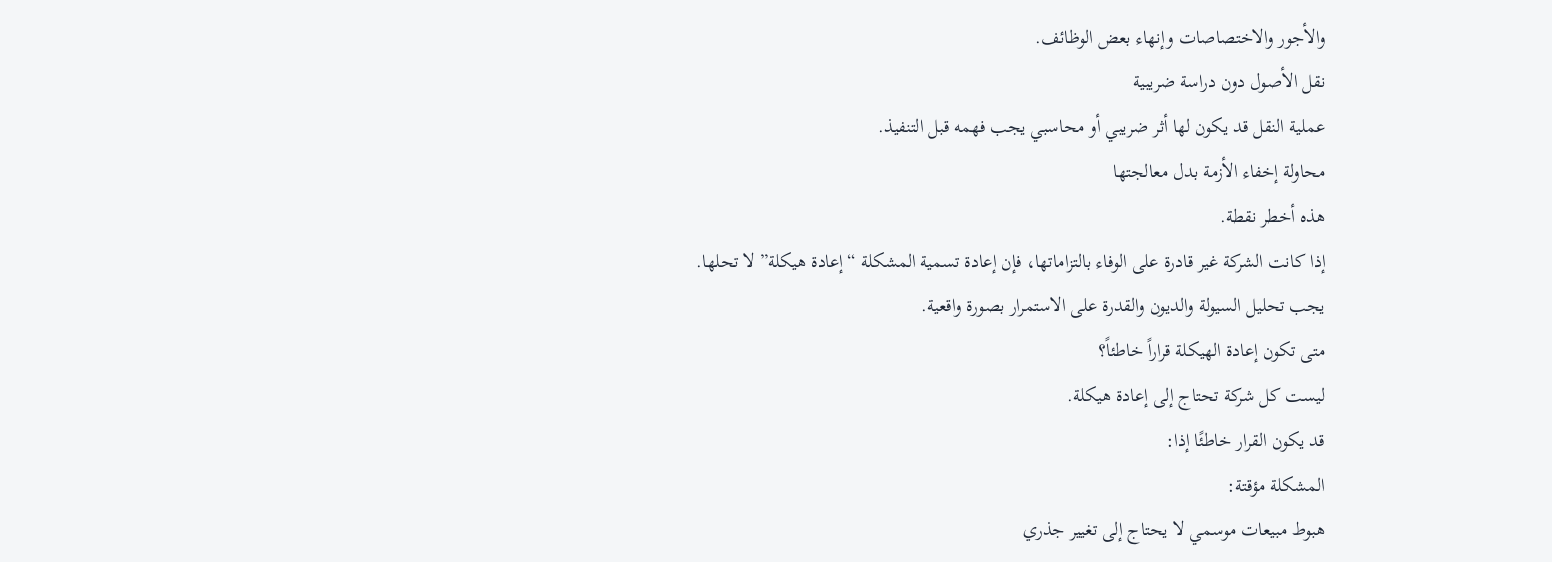والأجور والاختصاصات وإنهاء بعض الوظائف.
نقل الأصول دون دراسة ضريبية
عملية النقل قد يكون لها أثر ضريبي أو محاسبي يجب فهمه قبل التنفيذ.
محاولة إخفاء الأزمة بدل معالجتها
هذه أخطر نقطة.
إذا كانت الشركة غير قادرة على الوفاء بالتزاماتها، فإن إعادة تسمية المشكلة “إعادة هيكلة” لا تحلها.
يجب تحليل السيولة والديون والقدرة على الاستمرار بصورة واقعية.
متى تكون إعادة الهيكلة قراراً خاطئاً؟
ليست كل شركة تحتاج إلى إعادة هيكلة.
قد يكون القرار خاطئًا إذا:
المشكلة مؤقتة:
هبوط مبيعات موسمي لا يحتاج إلى تغيير جذري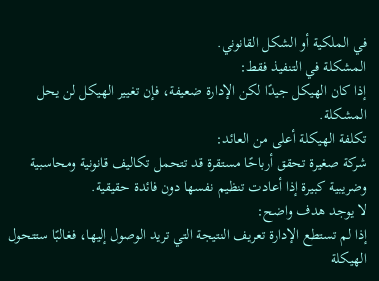في الملكية أو الشكل القانوني.
المشكلة في التنفيذ فقط:
إذا كان الهيكل جيدًا لكن الإدارة ضعيفة، فإن تغيير الهيكل لن يحل المشكلة.
تكلفة الهيكلة أعلى من العائد:
شركة صغيرة تحقق أرباحًا مستقرة قد تتحمل تكاليف قانونية ومحاسبية وضريبية كبيرة إذا أعادت تنظيم نفسها دون فائدة حقيقية.
لا يوجد هدف واضح:
إذا لم تستطع الإدارة تعريف النتيجة التي تريد الوصول إليها، فغالبًا ستتحول الهيكلة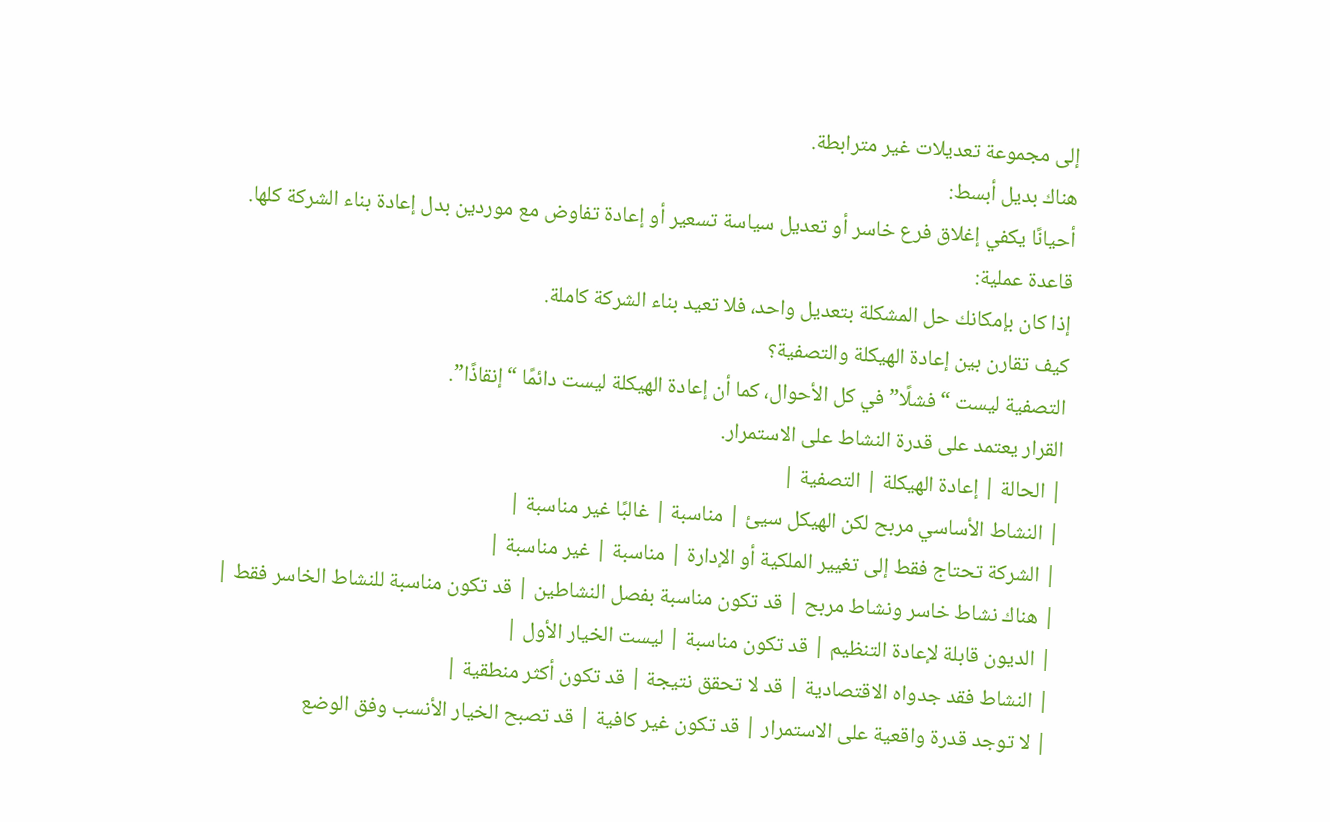إلى مجموعة تعديلات غير مترابطة.
هناك بديل أبسط:
أحيانًا يكفي إغلاق فرع خاسر أو تعديل سياسة تسعير أو إعادة تفاوض مع موردين بدل إعادة بناء الشركة كلها.
قاعدة عملية:
إذا كان بإمكانك حل المشكلة بتعديل واحد، فلا تعيد بناء الشركة كاملة.
كيف تقارن بين إعادة الهيكلة والتصفية؟
التصفية ليست “فشلًا” في كل الأحوال، كما أن إعادة الهيكلة ليست دائمًا “إنقاذًا”.
القرار يعتمد على قدرة النشاط على الاستمرار.
| الحالة | إعادة الهيكلة | التصفية |
| النشاط الأساسي مربح لكن الهيكل سيئ | مناسبة | غالبًا غير مناسبة |
| الشركة تحتاج فقط إلى تغيير الملكية أو الإدارة | مناسبة | غير مناسبة |
| هناك نشاط خاسر ونشاط مربح | قد تكون مناسبة بفصل النشاطين | قد تكون مناسبة للنشاط الخاسر فقط |
| الديون قابلة لإعادة التنظيم | قد تكون مناسبة | ليست الخيار الأول |
| النشاط فقد جدواه الاقتصادية | قد لا تحقق نتيجة | قد تكون أكثر منطقية |
| لا توجد قدرة واقعية على الاستمرار | قد تكون غير كافية | قد تصبح الخيار الأنسب وفق الوضع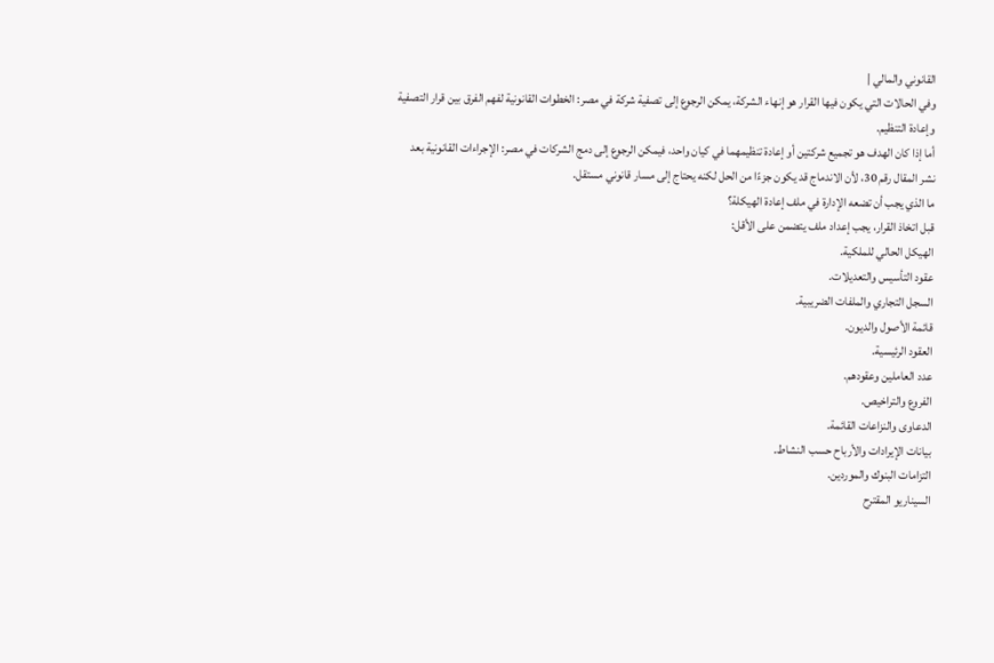القانوني والمالي |
وفي الحالات التي يكون فيها القرار هو إنهاء الشركة، يمكن الرجوع إلى تصفية شركة في مصر: الخطوات القانونية لفهم الفرق بين قرار التصفية وإعادة التنظيم.
أما إذا كان الهدف هو تجميع شركتين أو إعادة تنظيمهما في كيان واحد، فيمكن الرجوع إلى دمج الشركات في مصر: الإجراءات القانونية بعد نشر المقال رقم 30، لأن الاندماج قد يكون جزءًا من الحل لكنه يحتاج إلى مسار قانوني مستقل.
ما الذي يجب أن تضعه الإدارة في ملف إعادة الهيكلة؟
قبل اتخاذ القرار، يجب إعداد ملف يتضمن على الأقل:
الهيكل الحالي للملكية.
عقود التأسيس والتعديلات.
السجل التجاري والملفات الضريبية.
قائمة الأصول والديون.
العقود الرئيسية.
عدد العاملين وعقودهم.
الفروع والتراخيص.
الدعاوى والنزاعات القائمة.
بيانات الإيرادات والأرباح حسب النشاط.
التزامات البنوك والموردين.
السيناريو المقترح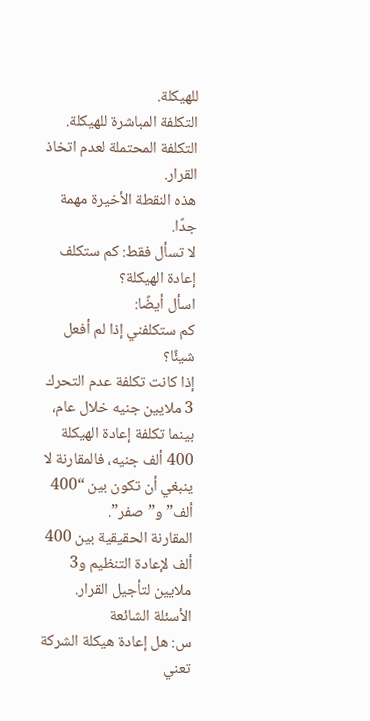للهيكلة.
التكلفة المباشرة للهيكلة.
التكلفة المحتملة لعدم اتخاذ القرار.
هذه النقطة الأخيرة مهمة جدًا.
لا تسأل فقط: كم ستكلف إعادة الهيكلة؟
اسأل أيضًا:
كم ستكلفني إذا لم أفعل شيئًا؟
إذا كانت تكلفة عدم التحرك 3 ملايين جنيه خلال عام، بينما تكلفة إعادة الهيكلة 400 ألف جنيه، فالمقارنة لا ينبغي أن تكون بين “400 ألف” و”صفر”.
المقارنة الحقيقية بين 400 ألف لإعادة التنظيم و3 ملايين لتأجيل القرار.
الأسئلة الشائعة
س: هل إعادة هيكلة الشركة تعني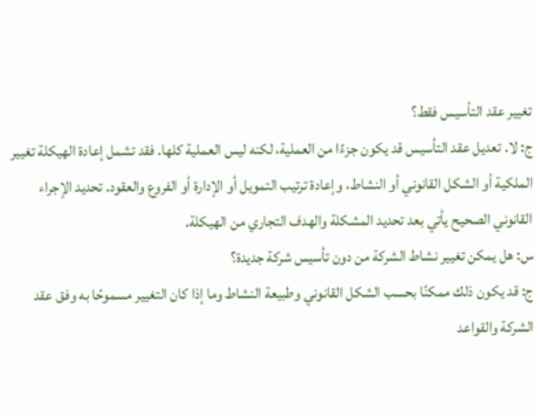تغيير عقد التأسيس فقط؟
ج: لا. تعديل عقد التأسيس قد يكون جزءًا من العملية، لكنه ليس العملية كلها. فقد تشمل إعادة الهيكلة تغيير الملكية أو الشكل القانوني أو النشاط، وإعادة ترتيب التمويل أو الإدارة أو الفروع والعقود. تحديد الإجراء القانوني الصحيح يأتي بعد تحديد المشكلة والهدف التجاري من الهيكلة.
س: هل يمكن تغيير نشاط الشركة من دون تأسيس شركة جديدة؟
ج: قد يكون ذلك ممكنًا بحسب الشكل القانوني وطبيعة النشاط وما إذا كان التغيير مسموحًا به وفق عقد الشركة والقواعد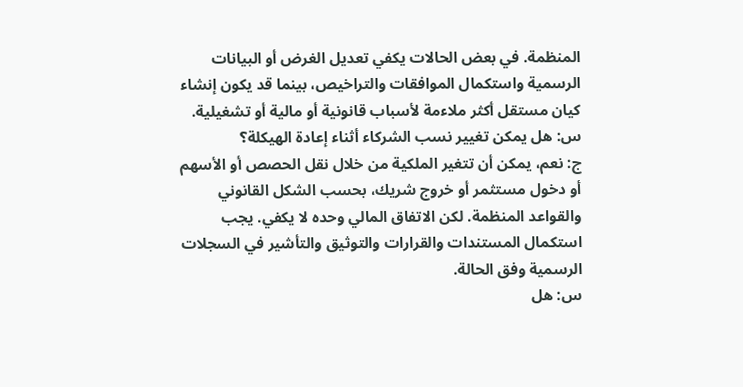المنظمة. في بعض الحالات يكفي تعديل الغرض أو البيانات الرسمية واستكمال الموافقات والتراخيص، بينما قد يكون إنشاء كيان مستقل أكثر ملاءمة لأسباب قانونية أو مالية أو تشغيلية.
س: هل يمكن تغيير نسب الشركاء أثناء إعادة الهيكلة؟
ج: نعم، يمكن أن تتغير الملكية من خلال نقل الحصص أو الأسهم أو دخول مستثمر أو خروج شريك، بحسب الشكل القانوني والقواعد المنظمة. لكن الاتفاق المالي وحده لا يكفي. يجب استكمال المستندات والقرارات والتوثيق والتأشير في السجلات الرسمية وفق الحالة.
س: هل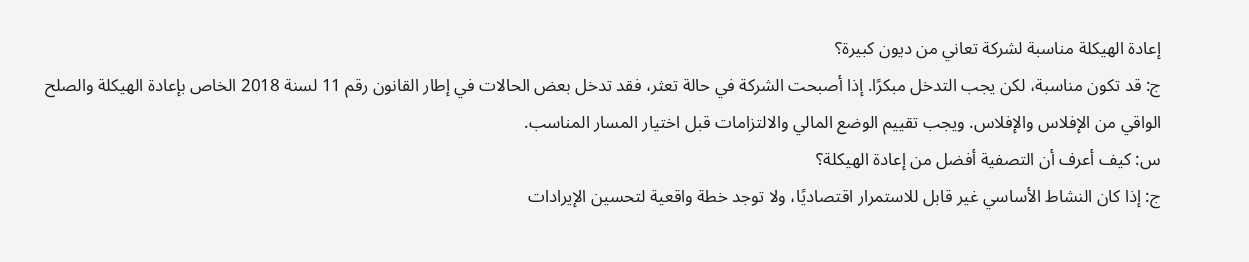إعادة الهيكلة مناسبة لشركة تعاني من ديون كبيرة؟
ج: قد تكون مناسبة، لكن يجب التدخل مبكرًا. إذا أصبحت الشركة في حالة تعثر، فقد تدخل بعض الحالات في إطار القانون رقم 11 لسنة 2018 الخاص بإعادة الهيكلة والصلح الواقي من الإفلاس والإفلاس. ويجب تقييم الوضع المالي والالتزامات قبل اختيار المسار المناسب.
س: كيف أعرف أن التصفية أفضل من إعادة الهيكلة؟
ج: إذا كان النشاط الأساسي غير قابل للاستمرار اقتصاديًا، ولا توجد خطة واقعية لتحسين الإيرادات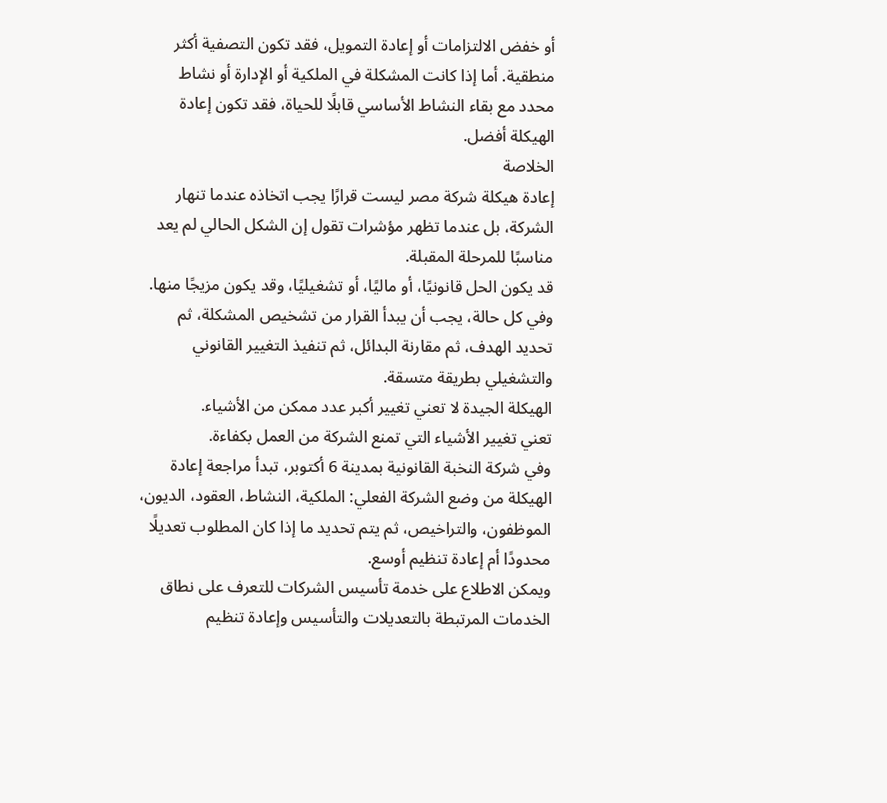أو خفض الالتزامات أو إعادة التمويل، فقد تكون التصفية أكثر منطقية. أما إذا كانت المشكلة في الملكية أو الإدارة أو نشاط محدد مع بقاء النشاط الأساسي قابلًا للحياة، فقد تكون إعادة الهيكلة أفضل.
الخلاصة
إعادة هيكلة شركة مصر ليست قرارًا يجب اتخاذه عندما تنهار الشركة، بل عندما تظهر مؤشرات تقول إن الشكل الحالي لم يعد مناسبًا للمرحلة المقبلة.
قد يكون الحل قانونيًا، أو ماليًا، أو تشغيليًا، وقد يكون مزيجًا منها. وفي كل حالة، يجب أن يبدأ القرار من تشخيص المشكلة، ثم تحديد الهدف، ثم مقارنة البدائل، ثم تنفيذ التغيير القانوني والتشغيلي بطريقة متسقة.
الهيكلة الجيدة لا تعني تغيير أكبر عدد ممكن من الأشياء.
تعني تغيير الأشياء التي تمنع الشركة من العمل بكفاءة.
وفي شركة النخبة القانونية بمدينة 6 أكتوبر، تبدأ مراجعة إعادة الهيكلة من وضع الشركة الفعلي: الملكية، النشاط، العقود، الديون، الموظفون، والتراخيص، ثم يتم تحديد ما إذا كان المطلوب تعديلًا محدودًا أم إعادة تنظيم أوسع.
ويمكن الاطلاع على خدمة تأسيس الشركات للتعرف على نطاق الخدمات المرتبطة بالتعديلات والتأسيس وإعادة تنظيم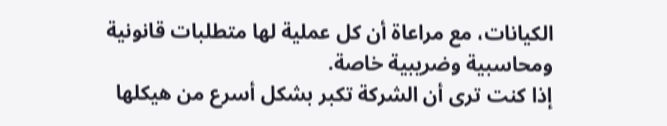الكيانات، مع مراعاة أن كل عملية لها متطلبات قانونية ومحاسبية وضريبية خاصة.
إذا كنت ترى أن الشركة تكبر بشكل أسرع من هيكلها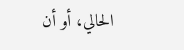الحالي، أو أن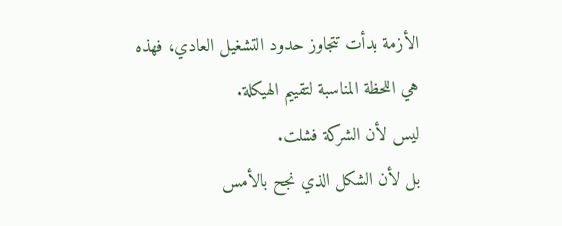الأزمة بدأت تتجاوز حدود التشغيل العادي، فهذه هي اللحظة المناسبة لتقييم الهيكلة.
ليس لأن الشركة فشلت.
بل لأن الشكل الذي نجح بالأمس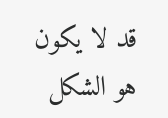قد لا يكون هو الشكل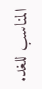المناسب للغد.